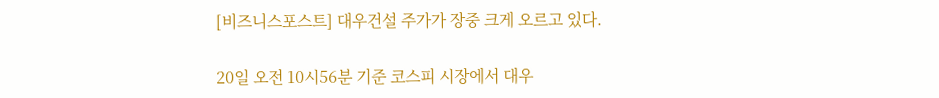[비즈니스포스트] 대우건설 주가가 장중 크게 오르고 있다.

20일 오전 10시56분 기준 코스피 시장에서 대우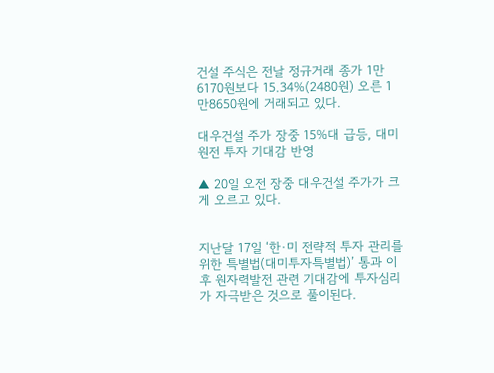건설 주식은 전날 정규거래 종가 1만6170원보다 15.34%(2480원) 오른 1만8650원에 거래되고 있다.

대우건설 주가 장중 15%대 급등, 대미 원전 투자 기대감 반영

▲ 20일 오전 장중 대우건설 주가가 크게 오르고 있다.


지난달 17일 ‘한·미 전략적 투자 관리를 위한 특별법(대미투자특별법)’ 통과 이후 원자력발전 관련 기대감에 투자심리가 자극받은 것으로 풀이된다.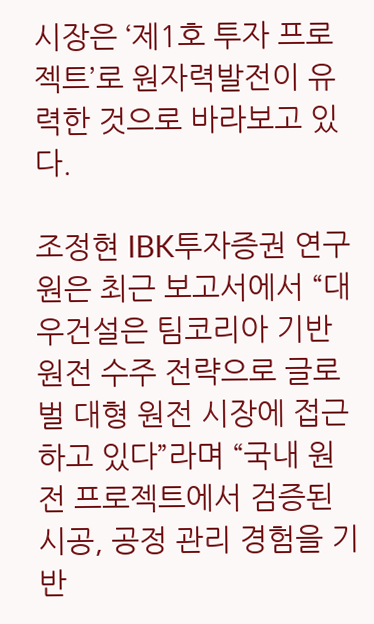시장은 ‘제1호 투자 프로젝트’로 원자력발전이 유력한 것으로 바라보고 있다.

조정현 IBK투자증권 연구원은 최근 보고서에서 “대우건설은 팀코리아 기반 원전 수주 전략으로 글로벌 대형 원전 시장에 접근하고 있다”라며 “국내 원전 프로젝트에서 검증된 시공, 공정 관리 경험을 기반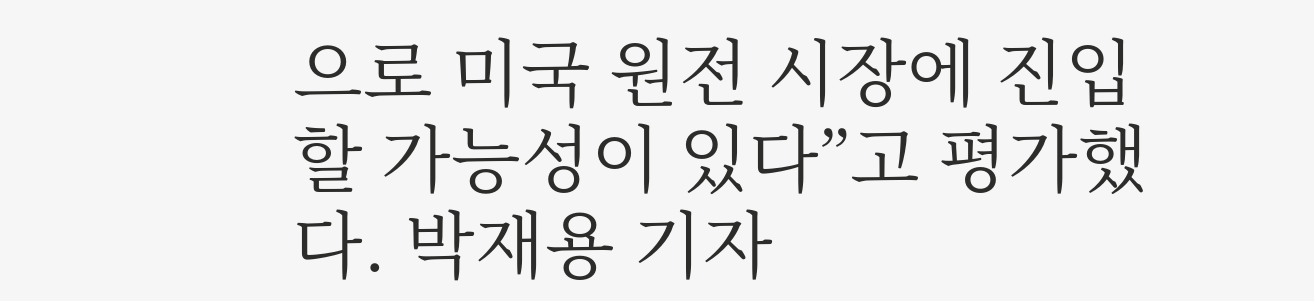으로 미국 원전 시장에 진입할 가능성이 있다”고 평가했다. 박재용 기자